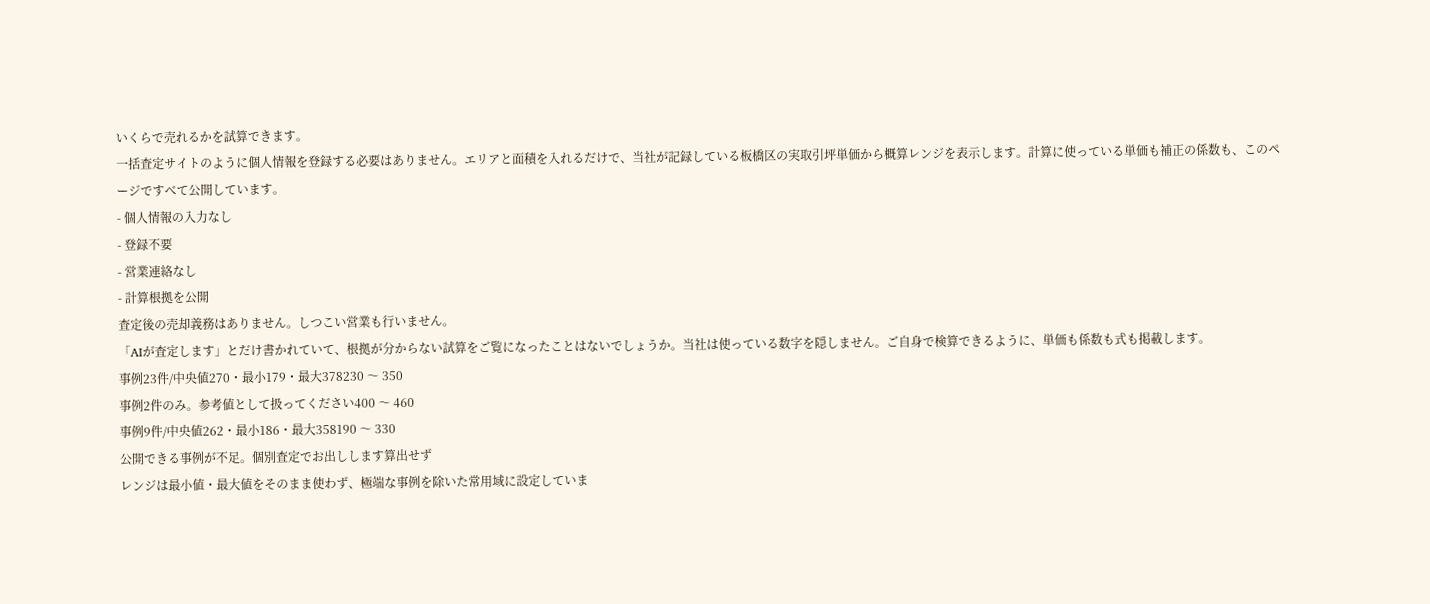いくらで売れるかを試算できます。
一括査定サイトのように個人情報を登録する必要はありません。エリアと面積を入れるだけで、当社が記録している板橋区の実取引坪単価から概算レンジを表示します。計算に使っている単価も補正の係数も、このページですべて公開しています。
- 個人情報の入力なし
- 登録不要
- 営業連絡なし
- 計算根拠を公開
査定後の売却義務はありません。しつこい営業も行いません。
「AIが査定します」とだけ書かれていて、根拠が分からない試算をご覧になったことはないでしょうか。当社は使っている数字を隠しません。ご自身で検算できるように、単価も係数も式も掲載します。
事例23件/中央値270・最小179・最大378230 〜 350
事例2件のみ。参考値として扱ってください400 〜 460
事例9件/中央値262・最小186・最大358190 〜 330
公開できる事例が不足。個別査定でお出しします算出せず
レンジは最小値・最大値をそのまま使わず、極端な事例を除いた常用域に設定していま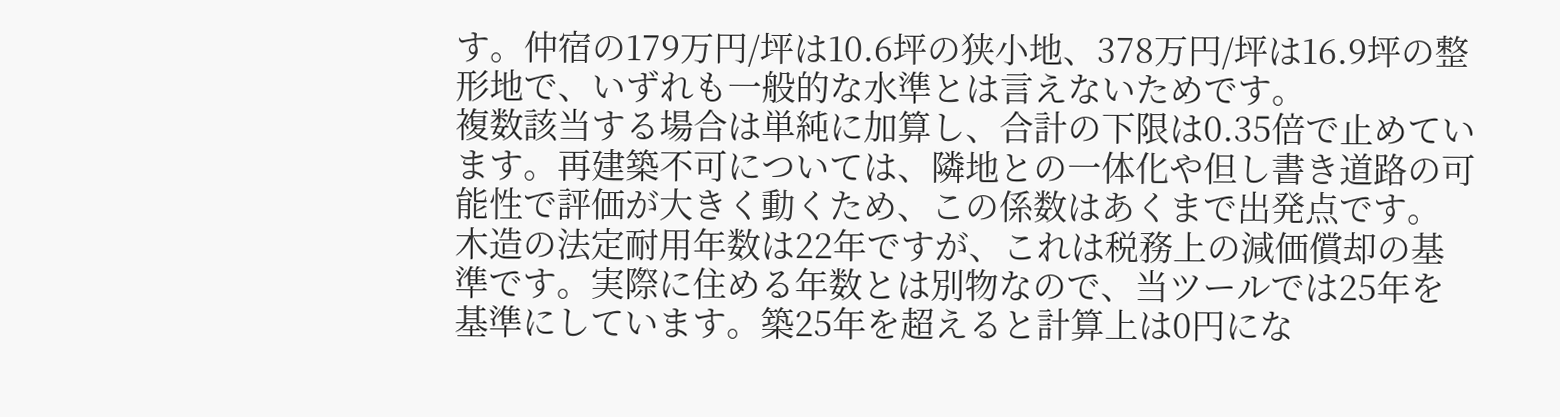す。仲宿の179万円/坪は10.6坪の狭小地、378万円/坪は16.9坪の整形地で、いずれも一般的な水準とは言えないためです。
複数該当する場合は単純に加算し、合計の下限は0.35倍で止めています。再建築不可については、隣地との一体化や但し書き道路の可能性で評価が大きく動くため、この係数はあくまで出発点です。
木造の法定耐用年数は22年ですが、これは税務上の減価償却の基準です。実際に住める年数とは別物なので、当ツールでは25年を基準にしています。築25年を超えると計算上は0円にな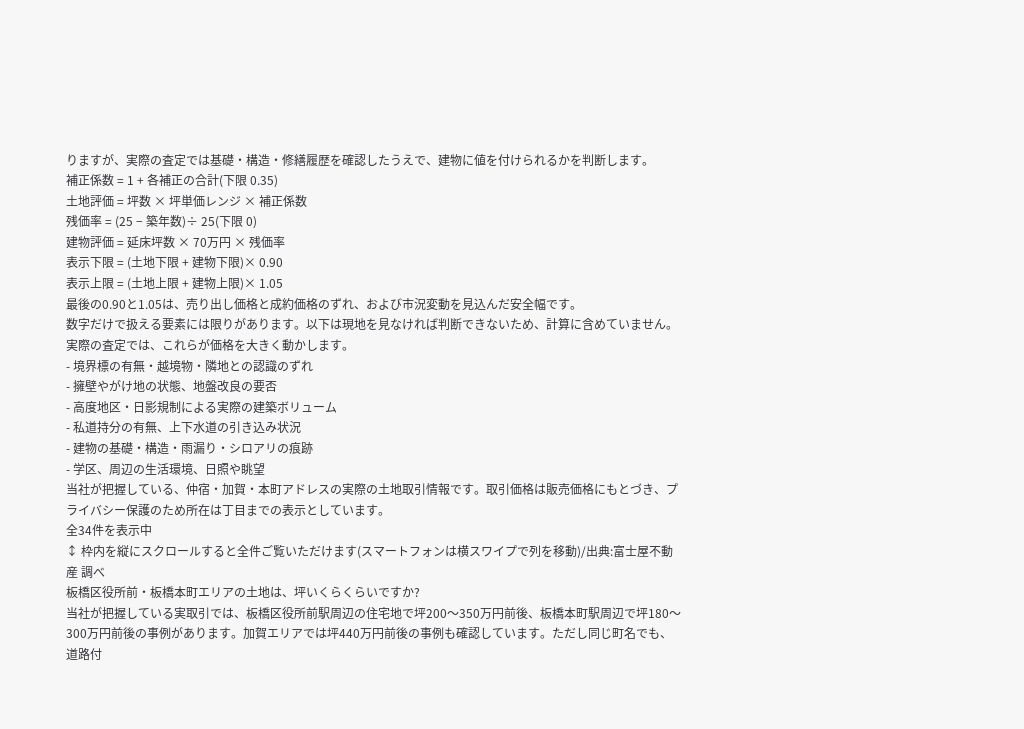りますが、実際の査定では基礎・構造・修繕履歴を確認したうえで、建物に値を付けられるかを判断します。
補正係数 = 1 + 各補正の合計(下限 0.35)
土地評価 = 坪数 × 坪単価レンジ × 補正係数
残価率 = (25 − 築年数)÷ 25(下限 0)
建物評価 = 延床坪数 × 70万円 × 残価率
表示下限 = (土地下限 + 建物下限)× 0.90
表示上限 = (土地上限 + 建物上限)× 1.05
最後の0.90と1.05は、売り出し価格と成約価格のずれ、および市況変動を見込んだ安全幅です。
数字だけで扱える要素には限りがあります。以下は現地を見なければ判断できないため、計算に含めていません。実際の査定では、これらが価格を大きく動かします。
- 境界標の有無・越境物・隣地との認識のずれ
- 擁壁やがけ地の状態、地盤改良の要否
- 高度地区・日影規制による実際の建築ボリューム
- 私道持分の有無、上下水道の引き込み状況
- 建物の基礎・構造・雨漏り・シロアリの痕跡
- 学区、周辺の生活環境、日照や眺望
当社が把握している、仲宿・加賀・本町アドレスの実際の土地取引情報です。取引価格は販売価格にもとづき、プライバシー保護のため所在は丁目までの表示としています。
全34件を表示中
↕ 枠内を縦にスクロールすると全件ご覧いただけます(スマートフォンは横スワイプで列を移動)/出典:富士屋不動産 調べ
板橋区役所前・板橋本町エリアの土地は、坪いくらくらいですか?
当社が把握している実取引では、板橋区役所前駅周辺の住宅地で坪200〜350万円前後、板橋本町駅周辺で坪180〜300万円前後の事例があります。加賀エリアでは坪440万円前後の事例も確認しています。ただし同じ町名でも、道路付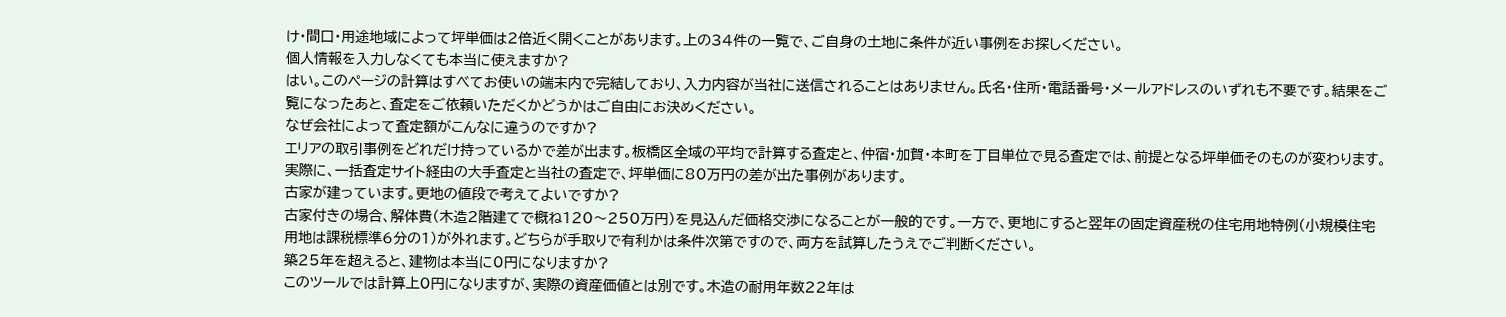け・間口・用途地域によって坪単価は2倍近く開くことがあります。上の34件の一覧で、ご自身の土地に条件が近い事例をお探しください。
個人情報を入力しなくても本当に使えますか?
はい。このページの計算はすべてお使いの端末内で完結しており、入力内容が当社に送信されることはありません。氏名・住所・電話番号・メールアドレスのいずれも不要です。結果をご覧になったあと、査定をご依頼いただくかどうかはご自由にお決めください。
なぜ会社によって査定額がこんなに違うのですか?
エリアの取引事例をどれだけ持っているかで差が出ます。板橋区全域の平均で計算する査定と、仲宿・加賀・本町を丁目単位で見る査定では、前提となる坪単価そのものが変わります。実際に、一括査定サイト経由の大手査定と当社の査定で、坪単価に80万円の差が出た事例があります。
古家が建っています。更地の値段で考えてよいですか?
古家付きの場合、解体費(木造2階建てで概ね120〜250万円)を見込んだ価格交渉になることが一般的です。一方で、更地にすると翌年の固定資産税の住宅用地特例(小規模住宅用地は課税標準6分の1)が外れます。どちらが手取りで有利かは条件次第ですので、両方を試算したうえでご判断ください。
築25年を超えると、建物は本当に0円になりますか?
このツールでは計算上0円になりますが、実際の資産価値とは別です。木造の耐用年数22年は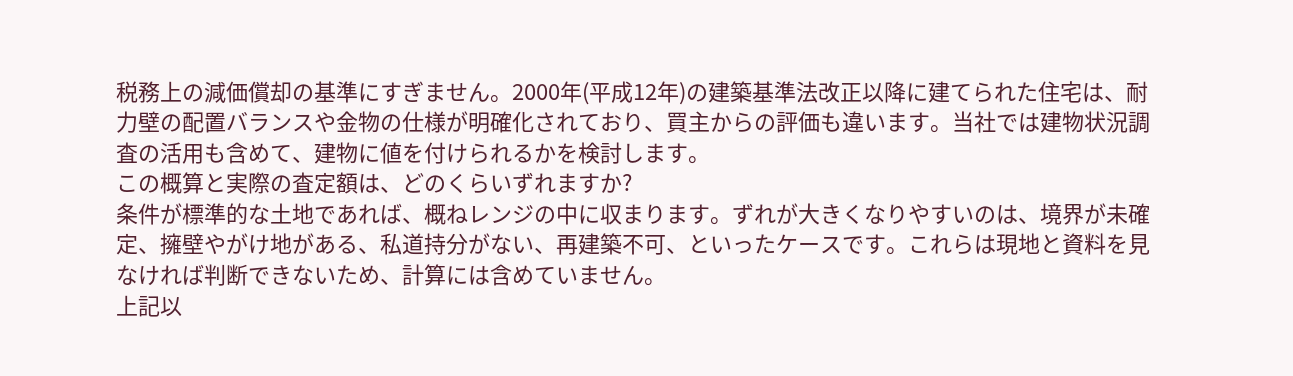税務上の減価償却の基準にすぎません。2000年(平成12年)の建築基準法改正以降に建てられた住宅は、耐力壁の配置バランスや金物の仕様が明確化されており、買主からの評価も違います。当社では建物状況調査の活用も含めて、建物に値を付けられるかを検討します。
この概算と実際の査定額は、どのくらいずれますか?
条件が標準的な土地であれば、概ねレンジの中に収まります。ずれが大きくなりやすいのは、境界が未確定、擁壁やがけ地がある、私道持分がない、再建築不可、といったケースです。これらは現地と資料を見なければ判断できないため、計算には含めていません。
上記以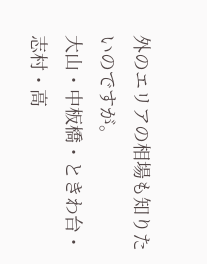外のエリアの相場も知りたいのですが。
大山・中板橋・ときわ台・志村・高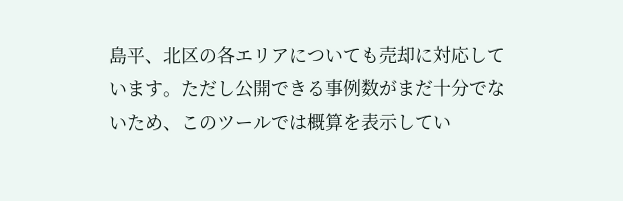島平、北区の各エリアについても売却に対応しています。ただし公開できる事例数がまだ十分でないため、このツールでは概算を表示してい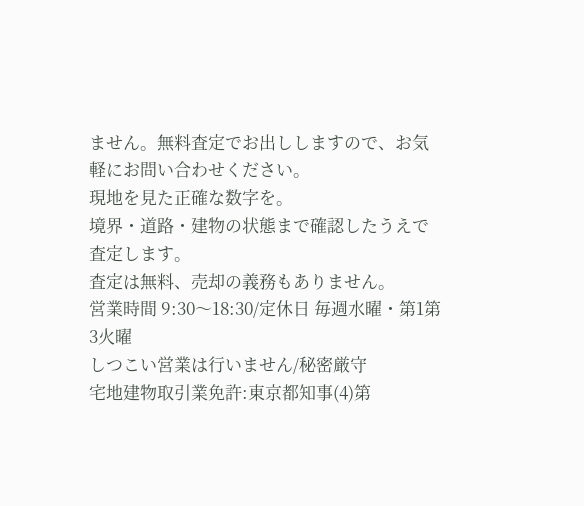ません。無料査定でお出ししますので、お気軽にお問い合わせください。
現地を見た正確な数字を。
境界・道路・建物の状態まで確認したうえで査定します。
査定は無料、売却の義務もありません。
営業時間 9:30〜18:30/定休日 毎週水曜・第1第3火曜
しつこい営業は行いません/秘密厳守
宅地建物取引業免許:東京都知事(4)第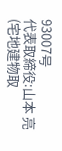93007号
代表取締役:山本 亮(宅地建物取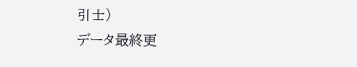引士)
データ最終更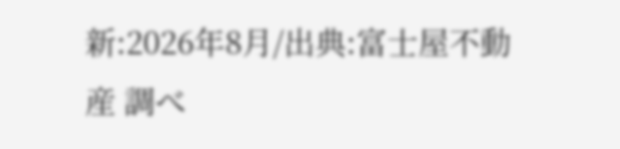新:2026年8月/出典:富士屋不動産 調べ